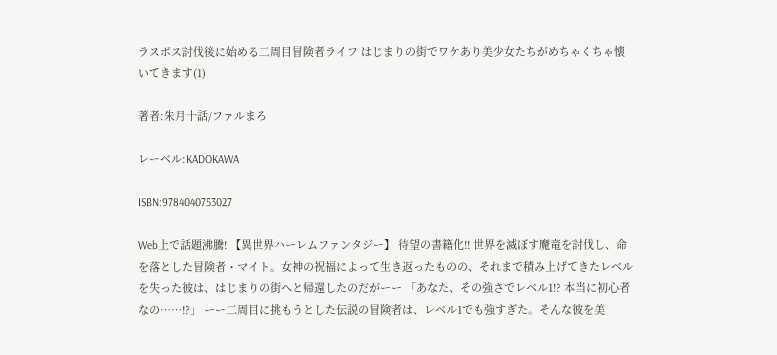ラスボス討伐後に始める二周目冒険者ライフ はじまりの街でワケあり美少女たちがめちゃくちゃ懐いてきます(1)

著者:朱月十話/ファルまろ

レーベル:KADOKAWA

ISBN:9784040753027

Web上で話題沸騰! 【異世界ハーレムファンタジー】 待望の書籍化!! 世界を滅ぼす魔竜を討伐し、命を落とした冒険者・マイト。女神の祝福によって生き返ったものの、それまで積み上げてきたレベルを失った彼は、はじまりの街へと帰還したのだがーー 「あなた、その強さでレベル1!? 本当に初心者なの……!?」 ーー二周目に挑もうとした伝説の冒険者は、レベル1でも強すぎた。そんな彼を美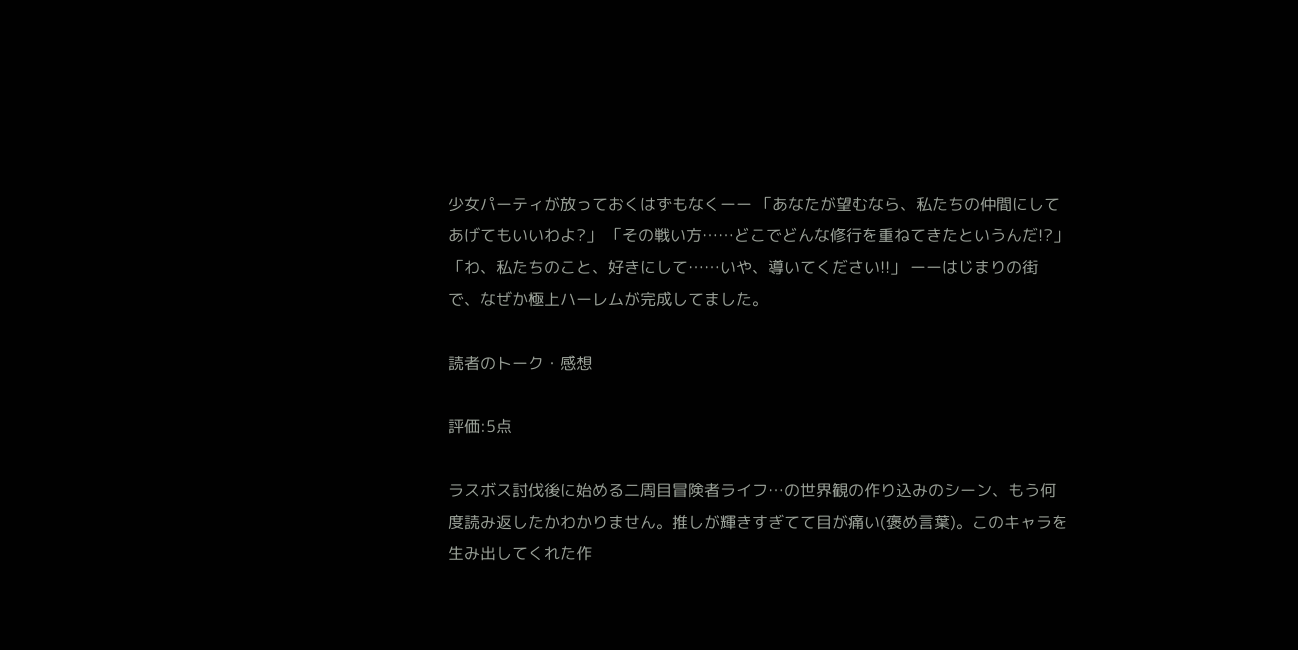少女パーティが放っておくはずもなくーー 「あなたが望むなら、私たちの仲間にしてあげてもいいわよ?」 「その戦い方……どこでどんな修行を重ねてきたというんだ!?」 「わ、私たちのこと、好きにして……いや、導いてください!!」 ーーはじまりの街で、なぜか極上ハーレムが完成してました。

読者のトーク・感想

評価:5点

ラスボス討伐後に始める二周目冒険者ライフ…の世界観の作り込みのシーン、もう何度読み返したかわかりません。推しが輝きすぎてて目が痛い(褒め言葉)。このキャラを生み出してくれた作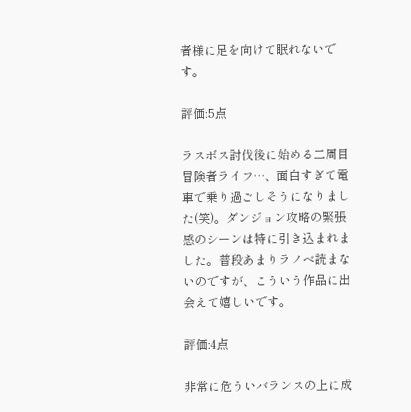者様に足を向けて眠れないです。

評価:5点

ラスボス討伐後に始める二周目冒険者ライフ…、面白すぎて電車で乗り過ごしそうになりました(笑)。ダンジョン攻略の緊張感のシーンは特に引き込まれました。普段あまりラノベ読まないのですが、こういう作品に出会えて嬉しいです。

評価:4点

非常に危ういバランスの上に成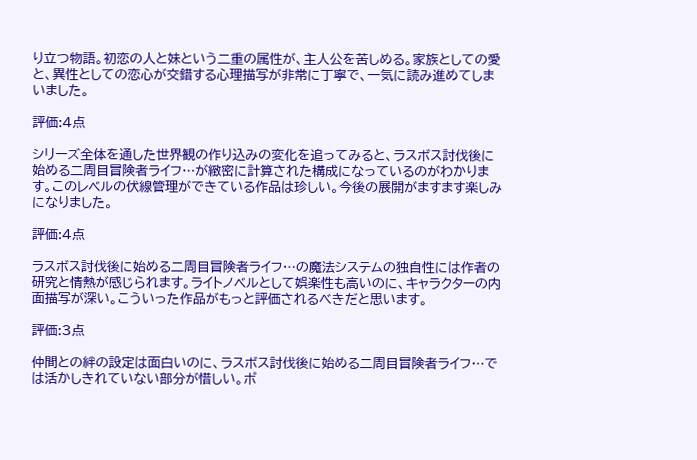り立つ物語。初恋の人と妹という二重の属性が、主人公を苦しめる。家族としての愛と、異性としての恋心が交錯する心理描写が非常に丁寧で、一気に読み進めてしまいました。

評価:4点

シリーズ全体を通した世界観の作り込みの変化を追ってみると、ラスボス討伐後に始める二周目冒険者ライフ…が緻密に計算された構成になっているのがわかります。このレベルの伏線管理ができている作品は珍しい。今後の展開がますます楽しみになりました。

評価:4点

ラスボス討伐後に始める二周目冒険者ライフ…の魔法システムの独自性には作者の研究と情熱が感じられます。ライトノベルとして娯楽性も高いのに、キャラクターの内面描写が深い。こういった作品がもっと評価されるべきだと思います。

評価:3点

仲間との絆の設定は面白いのに、ラスボス討伐後に始める二周目冒険者ライフ…では活かしきれていない部分が惜しい。ポ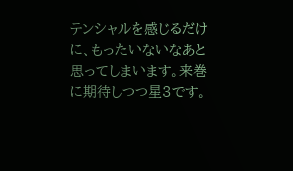テンシャルを感じるだけに、もったいないなあと思ってしまいます。来巻に期待しつつ星3です。